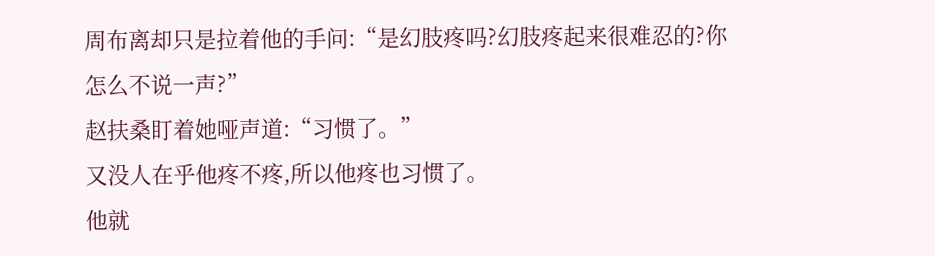周布离却只是拉着他的手问:“是幻肢疼吗?幻肢疼起来很难忍的?你怎么不说一声?”
赵扶桑盯着她哑声道:“习惯了。”
又没人在乎他疼不疼,所以他疼也习惯了。
他就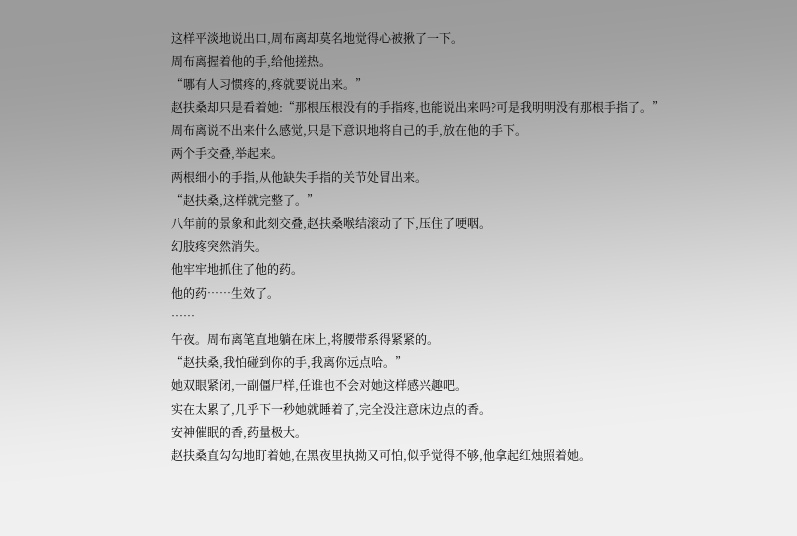这样平淡地说出口,周布离却莫名地觉得心被揪了一下。
周布离握着他的手,给他搓热。
“哪有人习惯疼的,疼就要说出来。”
赵扶桑却只是看着她:“那根压根没有的手指疼,也能说出来吗?可是我明明没有那根手指了。”
周布离说不出来什么感觉,只是下意识地将自己的手,放在他的手下。
两个手交叠,举起来。
两根细小的手指,从他缺失手指的关节处冒出来。
“赵扶桑,这样就完整了。”
八年前的景象和此刻交叠,赵扶桑喉结滚动了下,压住了哽咽。
幻肢疼突然消失。
他牢牢地抓住了他的药。
他的药……生效了。
……
午夜。周布离笔直地躺在床上,将腰带系得紧紧的。
“赵扶桑,我怕碰到你的手,我离你远点哈。”
她双眼紧闭,一副僵尸样,任谁也不会对她这样感兴趣吧。
实在太累了,几乎下一秒她就睡着了,完全没注意床边点的香。
安神催眠的香,药量极大。
赵扶桑直勾勾地盯着她,在黑夜里执拗又可怕,似乎觉得不够,他拿起红烛照着她。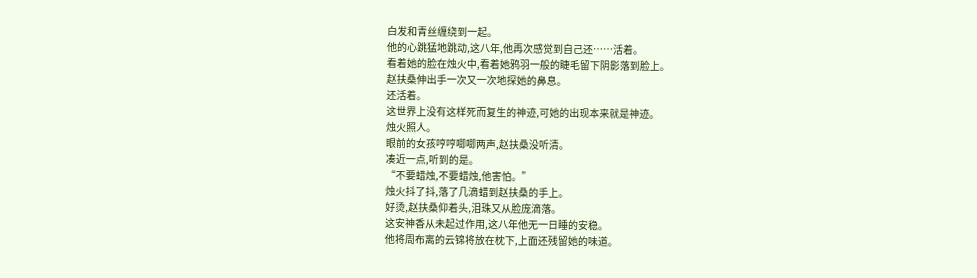白发和青丝缠绕到一起。
他的心跳猛地跳动,这八年,他再次感觉到自己还……活着。
看着她的脸在烛火中,看着她鸦羽一般的睫毛留下阴影落到脸上。
赵扶桑伸出手一次又一次地探她的鼻息。
还活着。
这世界上没有这样死而复生的神迹,可她的出现本来就是神迹。
烛火照人。
眼前的女孩哼哼唧唧两声,赵扶桑没听清。
凑近一点,听到的是。
“不要蜡烛,不要蜡烛,他害怕。”
烛火抖了抖,落了几滴蜡到赵扶桑的手上。
好烫,赵扶桑仰着头,泪珠又从脸庞滴落。
这安神香从未起过作用,这八年他无一日睡的安稳。
他将周布离的云锦将放在枕下,上面还残留她的味道。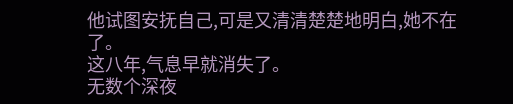他试图安抚自己,可是又清清楚楚地明白,她不在了。
这八年,气息早就消失了。
无数个深夜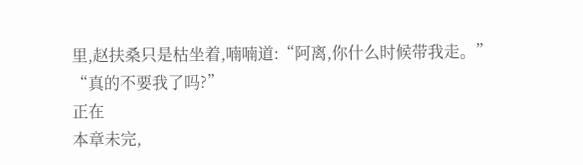里,赵扶桑只是枯坐着,喃喃道:“阿离,你什么时候带我走。”
“真的不要我了吗?”
正在
本章未完,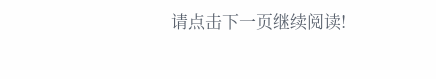请点击下一页继续阅读!